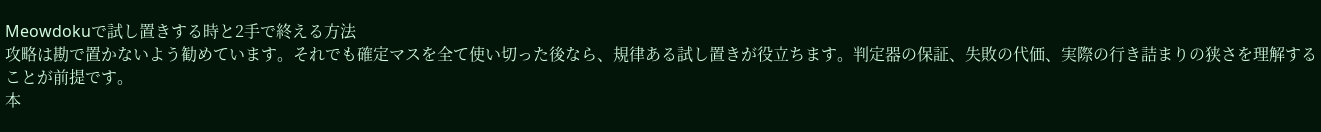Meowdokuで試し置きする時と2手で終える方法
攻略は勘で置かないよう勧めています。それでも確定マスを全て使い切った後なら、規律ある試し置きが役立ちます。判定器の保証、失敗の代価、実際の行き詰まりの狭さを理解することが前提です。
本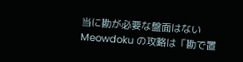当に勘が必要な盤面はない
Meowdoku の攻略は「勘で置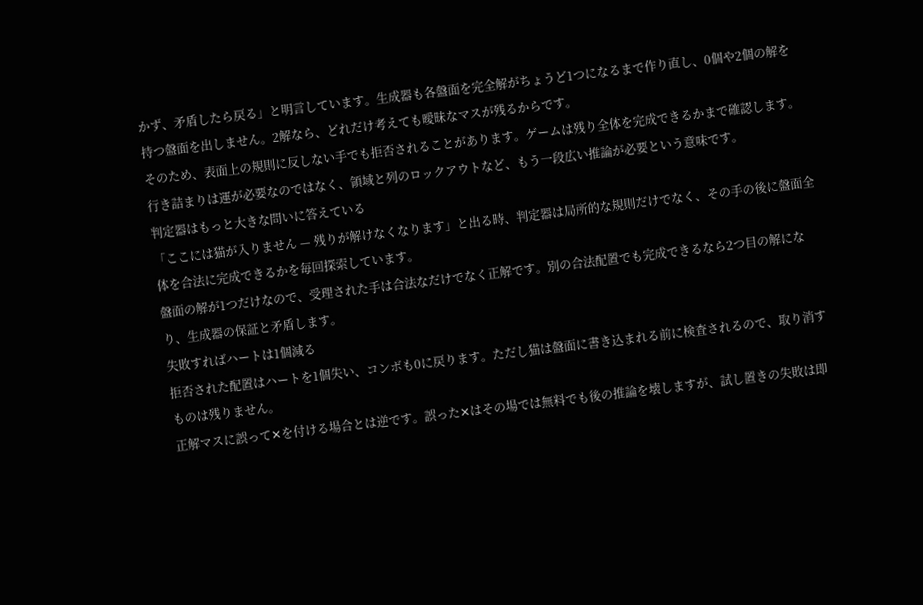かず、矛盾したら戻る」と明言しています。生成器も各盤面を完全解がちょうど1つになるまで作り直し、0個や2個の解を持つ盤面を出しません。2解なら、どれだけ考えても曖昧なマスが残るからです。
そのため、表面上の規則に反しない手でも拒否されることがあります。ゲームは残り全体を完成できるかまで確認します。行き詰まりは運が必要なのではなく、領域と列のロックアウトなど、もう一段広い推論が必要という意味です。
判定器はもっと大きな問いに答えている
「ここには猫が入りません — 残りが解けなくなります」と出る時、判定器は局所的な規則だけでなく、その手の後に盤面全体を合法に完成できるかを毎回探索しています。
盤面の解が1つだけなので、受理された手は合法なだけでなく正解です。別の合法配置でも完成できるなら2つ目の解になり、生成器の保証と矛盾します。
失敗すればハートは1個減る
拒否された配置はハートを1個失い、コンボも0に戻ります。ただし猫は盤面に書き込まれる前に検査されるので、取り消すものは残りません。
正解マスに誤って✕を付ける場合とは逆です。誤った✕はその場では無料でも後の推論を壊しますが、試し置きの失敗は即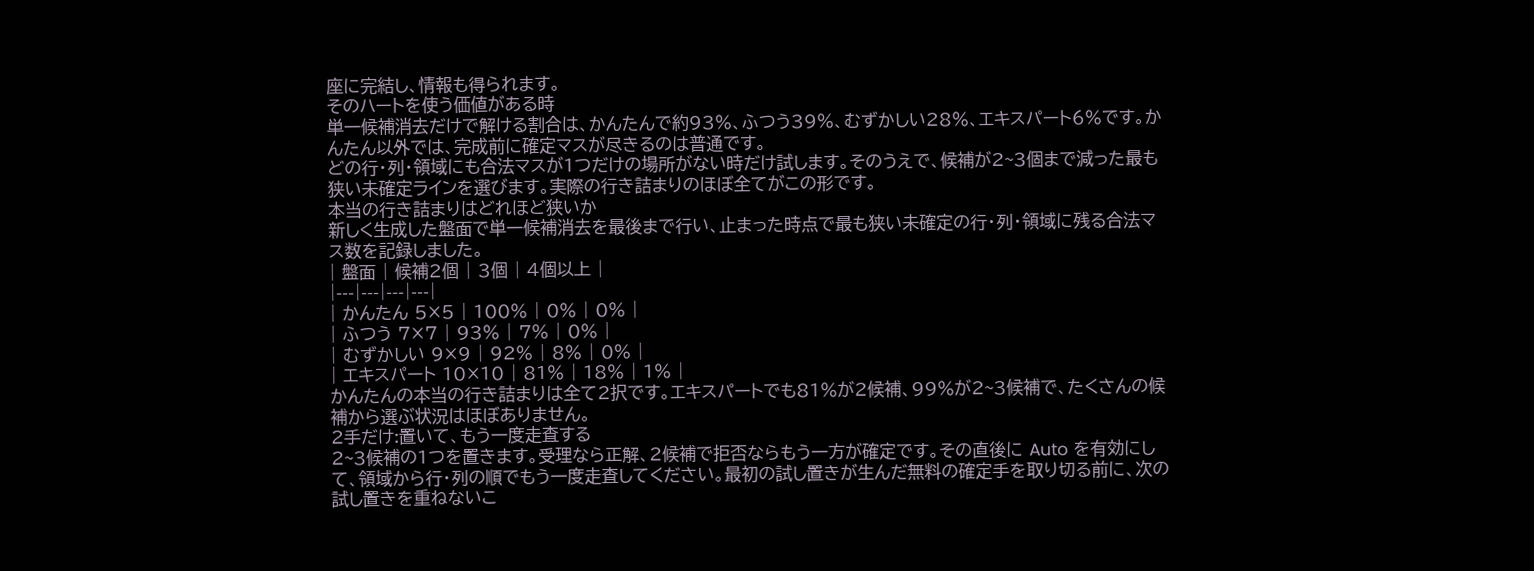座に完結し、情報も得られます。
そのハートを使う価値がある時
単一候補消去だけで解ける割合は、かんたんで約93%、ふつう39%、むずかしい28%、エキスパート6%です。かんたん以外では、完成前に確定マスが尽きるのは普通です。
どの行・列・領域にも合法マスが1つだけの場所がない時だけ試します。そのうえで、候補が2~3個まで減った最も狭い未確定ラインを選びます。実際の行き詰まりのほぼ全てがこの形です。
本当の行き詰まりはどれほど狭いか
新しく生成した盤面で単一候補消去を最後まで行い、止まった時点で最も狭い未確定の行・列・領域に残る合法マス数を記録しました。
| 盤面 | 候補2個 | 3個 | 4個以上 |
|---|---|---|---|
| かんたん 5×5 | 100% | 0% | 0% |
| ふつう 7×7 | 93% | 7% | 0% |
| むずかしい 9×9 | 92% | 8% | 0% |
| エキスパート 10×10 | 81% | 18% | 1% |
かんたんの本当の行き詰まりは全て2択です。エキスパートでも81%が2候補、99%が2~3候補で、たくさんの候補から選ぶ状況はほぼありません。
2手だけ:置いて、もう一度走査する
2~3候補の1つを置きます。受理なら正解、2候補で拒否ならもう一方が確定です。その直後に Auto を有効にして、領域から行・列の順でもう一度走査してください。最初の試し置きが生んだ無料の確定手を取り切る前に、次の試し置きを重ねないこ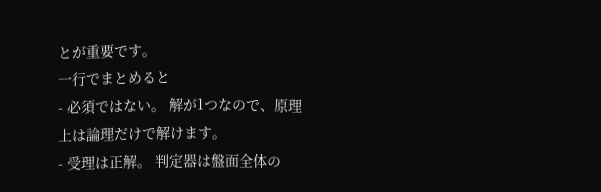とが重要です。
一行でまとめると
- 必須ではない。 解が1つなので、原理上は論理だけで解けます。
- 受理は正解。 判定器は盤面全体の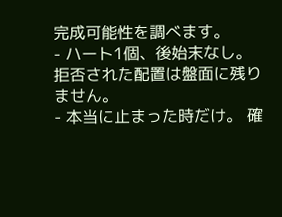完成可能性を調べます。
- ハート1個、後始末なし。 拒否された配置は盤面に残りません。
- 本当に止まった時だけ。 確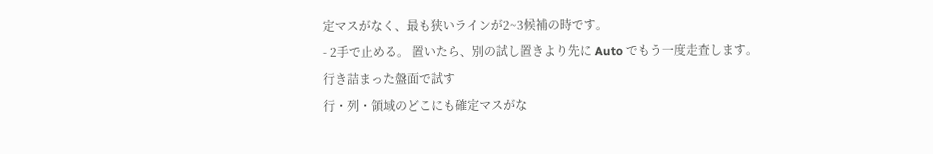定マスがなく、最も狭いラインが2~3候補の時です。
- 2手で止める。 置いたら、別の試し置きより先に Auto でもう一度走査します。
行き詰まった盤面で試す
行・列・領域のどこにも確定マスがな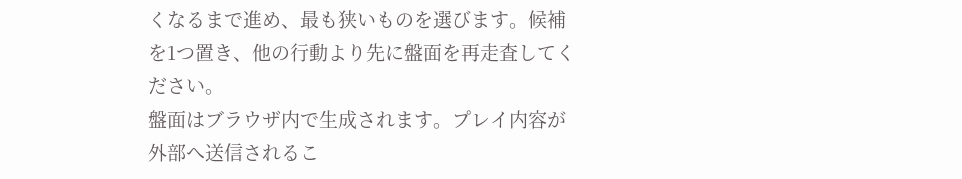くなるまで進め、最も狭いものを選びます。候補を1つ置き、他の行動より先に盤面を再走査してください。
盤面はブラウザ内で生成されます。プレイ内容が外部へ送信されるこ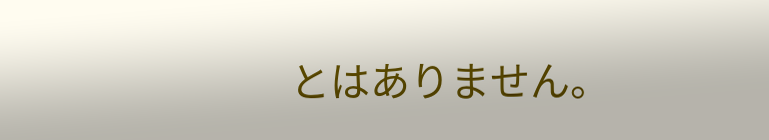とはありません。